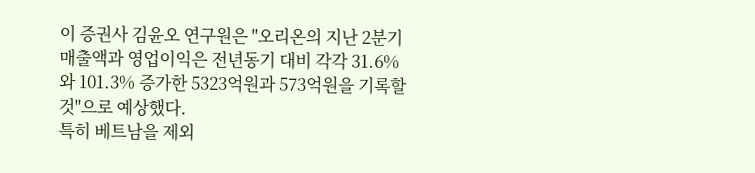이 증권사 김윤오 연구원은 "오리온의 지난 2분기 매출액과 영업이익은 전년동기 대비 각각 31.6%와 101.3% 증가한 5323억원과 573억원을 기록할 것"으로 예상했다.
특히 베트남을 제외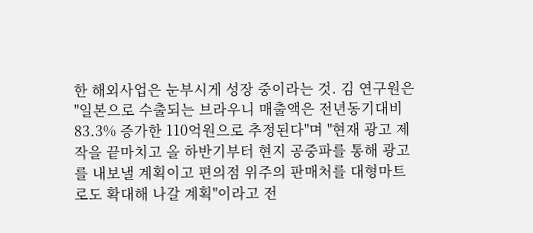한 해외사업은 눈부시게 성장 중이라는 것. 김 연구원은 "일본으로 수출되는 브라우니 매출액은 전년동기대비 83.3% 증가한 110억원으로 추정된다"며 "현재 광고 제작을 끝마치고 올 하반기부터 현지 공중파를 통해 광고를 내보낼 계획이고 편의점 위주의 판매처를 대형마트로도 확대해 나갈 계획"이라고 전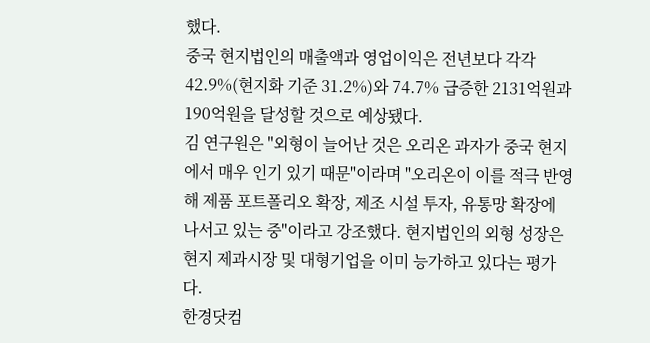했다.
중국 현지법인의 매출액과 영업이익은 전년보다 각각 42.9%(현지화 기준 31.2%)와 74.7% 급증한 2131억원과 190억원을 달성할 것으로 예상됐다.
김 연구원은 "외형이 늘어난 것은 오리온 과자가 중국 현지에서 매우 인기 있기 때문"이라며 "오리온이 이를 적극 반영해 제품 포트폴리오 확장, 제조 시설 투자, 유통망 확장에 나서고 있는 중"이라고 강조했다. 현지법인의 외형 성장은 현지 제과시장 및 대형기업을 이미 능가하고 있다는 평가다.
한경닷컴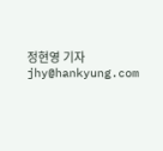정현영 기자 jhy@hankyung.com